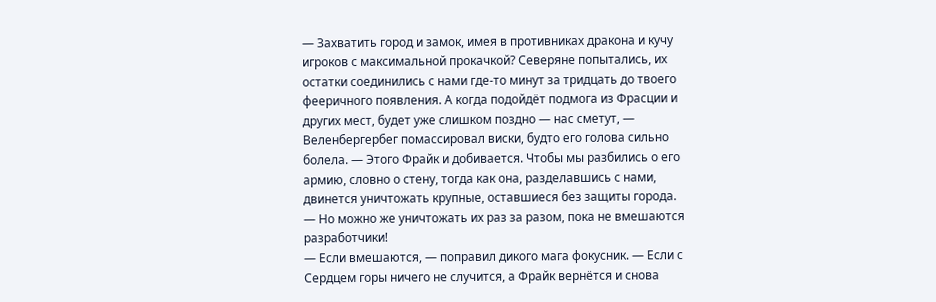— Захватить город и замок, имея в противниках дракона и кучу игроков с максимальной прокачкой? Северяне попытались, их остатки соединились с нами где-то минут за тридцать до твоего фееричного появления. А когда подойдёт подмога из Фрасции и других мест, будет уже слишком поздно — нас сметут, — Веленбергербег помассировал виски, будто его голова сильно болела. — Этого Фрайк и добивается. Чтобы мы разбились о его армию, словно о стену, тогда как она, разделавшись с нами, двинется уничтожать крупные, оставшиеся без защиты города.
— Но можно же уничтожать их раз за разом, пока не вмешаются разработчики!
— Если вмешаются, — поправил дикого мага фокусник. — Если с Сердцем горы ничего не случится, а Фрайк вернётся и снова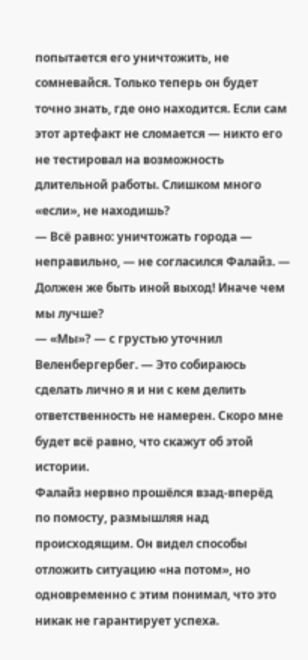попытается его уничтожить, не сомневайся. Только теперь он будет точно знать, где оно находится. Если сам этот артефакт не сломается — никто его не тестировал на возможность длительной работы. Слишком много «если», не находишь?
— Всё равно: уничтожать города — неправильно, — не согласился Фалайз. — Должен же быть иной выход! Иначе чем мы лучше?
— «Мы»? — с грустью уточнил Веленбергербег. — Это собираюсь сделать лично я и ни с кем делить ответственность не намерен. Скоро мне будет всё равно, что скажут об этой истории.
Фалайз нервно прошёлся взад-вперёд по помосту, размышляя над происходящим. Он видел способы отложить ситуацию «на потом», но одновременно с этим понимал, что это никак не гарантирует успеха.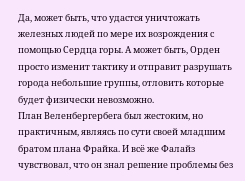Да, может быть, что удастся уничтожать железных людей по мере их возрождения с помощью Сердца горы. А может быть, Орден просто изменит тактику и отправит разрушать города небольшие группы, отловить которые будет физически невозможно.
План Веленбергербега был жестоким, но практичным, являясь по сути своей младшим братом плана Фрайка. И всё же Фалайз чувствовал, что он знал решение проблемы без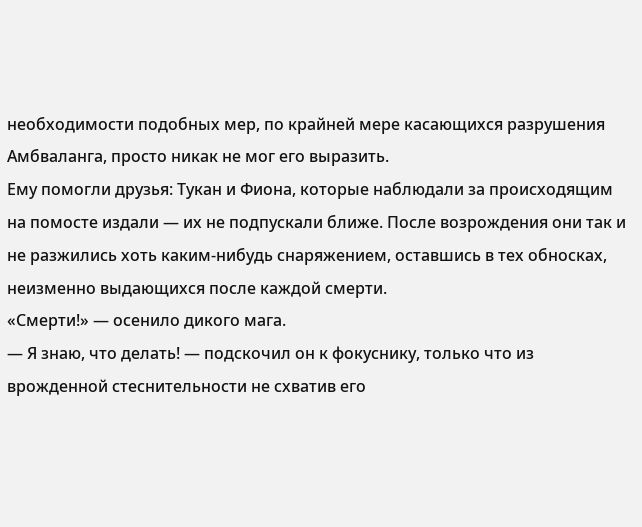необходимости подобных мер, по крайней мере касающихся разрушения Амбваланга, просто никак не мог его выразить.
Ему помогли друзья: Тукан и Фиона, которые наблюдали за происходящим на помосте издали — их не подпускали ближе. После возрождения они так и не разжились хоть каким-нибудь снаряжением, оставшись в тех обносках, неизменно выдающихся после каждой смерти.
«Смерти!» — осенило дикого мага.
— Я знаю, что делать! — подскочил он к фокуснику, только что из врожденной стеснительности не схватив его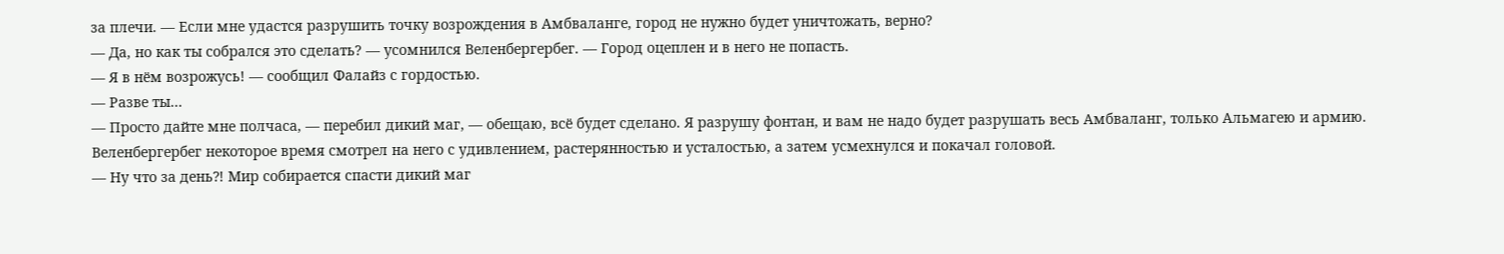за плечи. — Если мне удастся разрушить точку возрождения в Амбваланге, город не нужно будет уничтожать, верно?
— Да, но как ты собрался это сделать? — усомнился Веленбергербег. — Город оцеплен и в него не попасть.
— Я в нём возрожусь! — сообщил Фалайз с гордостью.
— Разве ты…
— Просто дайте мне полчаса, — перебил дикий маг, — обещаю, всё будет сделано. Я разрушу фонтан, и вам не надо будет разрушать весь Амбваланг, только Альмагею и армию.
Веленбергербег некоторое время смотрел на него с удивлением, растерянностью и усталостью, а затем усмехнулся и покачал головой.
— Ну что за день⁈ Мир собирается спасти дикий маг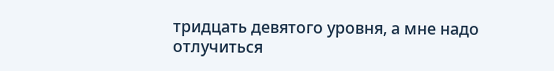тридцать девятого уровня, а мне надо отлучиться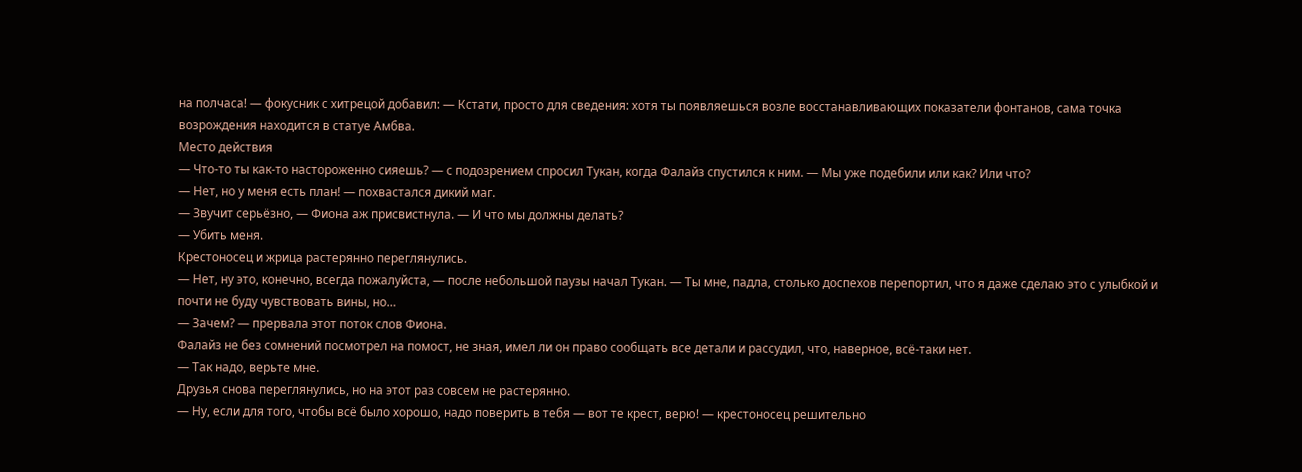на полчаса! — фокусник с хитрецой добавил: — Кстати, просто для сведения: хотя ты появляешься возле восстанавливающих показатели фонтанов, сама точка возрождения находится в статуе Амбва.
Место действия
— Что-то ты как-то настороженно сияешь? — с подозрением спросил Тукан, когда Фалайз спустился к ним. — Мы уже подебили или как? Или что?
— Нет, но у меня есть план! — похвастался дикий маг.
— Звучит серьёзно, — Фиона аж присвистнула. — И что мы должны делать?
— Убить меня.
Крестоносец и жрица растерянно переглянулись.
— Нет, ну это, конечно, всегда пожалуйста, — после небольшой паузы начал Тукан. — Ты мне, падла, столько доспехов перепортил, что я даже сделаю это с улыбкой и почти не буду чувствовать вины, но…
— Зачем? — прервала этот поток слов Фиона.
Фалайз не без сомнений посмотрел на помост, не зная, имел ли он право сообщать все детали и рассудил, что, наверное, всё-таки нет.
— Так надо, верьте мне.
Друзья снова переглянулись, но на этот раз совсем не растерянно.
— Ну, если для того, чтобы всё было хорошо, надо поверить в тебя — вот те крест, верю! — крестоносец решительно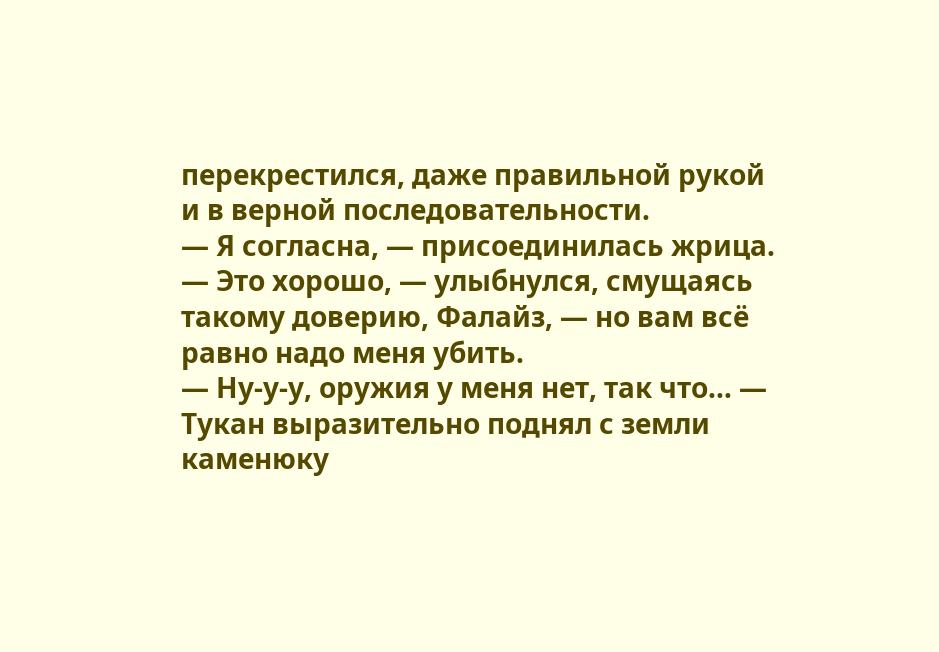перекрестился, даже правильной рукой и в верной последовательности.
— Я согласна, — присоединилась жрица.
— Это хорошо, — улыбнулся, смущаясь такому доверию, Фалайз, — но вам всё равно надо меня убить.
— Ну-у-у, оружия у меня нет, так что… — Тукан выразительно поднял с земли каменюку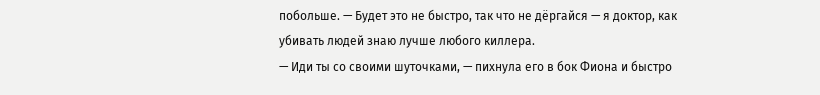побольше. — Будет это не быстро, так что не дёргайся — я доктор, как убивать людей знаю лучше любого киллера.
— Иди ты со своими шуточками, — пихнула его в бок Фиона и быстро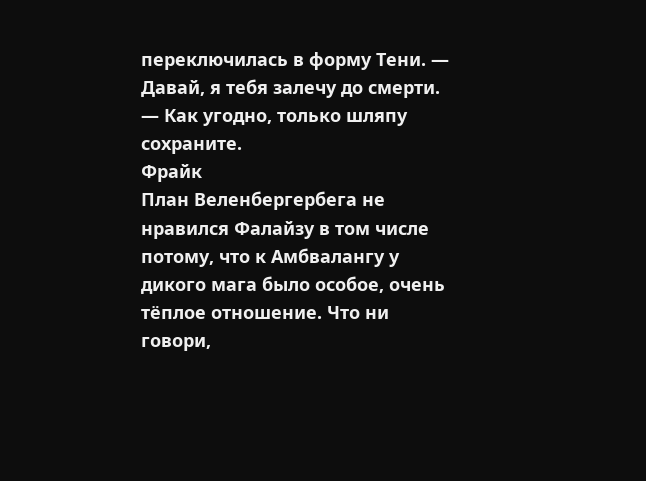переключилась в форму Тени. — Давай, я тебя залечу до смерти.
— Как угодно, только шляпу сохраните.
Фрайк
План Веленбергербега не нравился Фалайзу в том числе потому, что к Амбвалангу у дикого мага было особое, очень тёплое отношение. Что ни говори,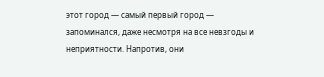этот город — самый первый город — запоминался, даже несмотря на все невзгоды и неприятности. Напротив, они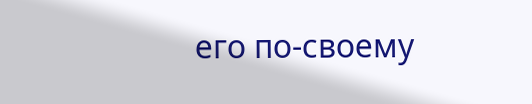его по-своему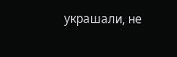украшали, не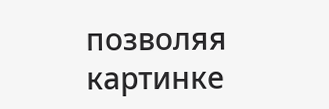позволяя картинке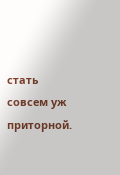стать совсем уж приторной.